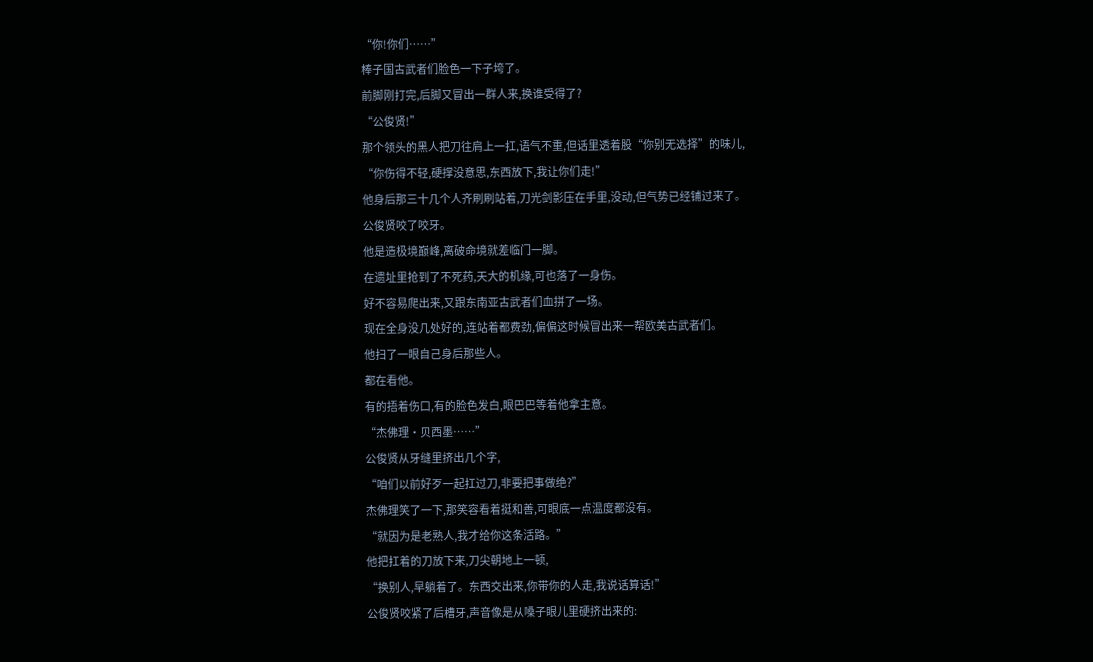“你!你们……”
棒子国古武者们脸色一下子垮了。
前脚刚打完,后脚又冒出一群人来,换谁受得了?
“公俊贤!”
那个领头的黑人把刀往肩上一扛,语气不重,但话里透着股“你别无选择”的味儿,
“你伤得不轻,硬撑没意思,东西放下,我让你们走!”
他身后那三十几个人齐刷刷站着,刀光剑影压在手里,没动,但气势已经铺过来了。
公俊贤咬了咬牙。
他是造极境巅峰,离破命境就差临门一脚。
在遗址里抢到了不死药,天大的机缘,可也落了一身伤。
好不容易爬出来,又跟东南亚古武者们血拼了一场。
现在全身没几处好的,连站着都费劲,偏偏这时候冒出来一帮欧美古武者们。
他扫了一眼自己身后那些人。
都在看他。
有的捂着伤口,有的脸色发白,眼巴巴等着他拿主意。
“杰佛理·贝西墨……”
公俊贤从牙缝里挤出几个字,
“咱们以前好歹一起扛过刀,非要把事做绝?”
杰佛理笑了一下,那笑容看着挺和善,可眼底一点温度都没有。
“就因为是老熟人,我才给你这条活路。”
他把扛着的刀放下来,刀尖朝地上一顿,
“换别人,早躺着了。东西交出来,你带你的人走,我说话算话!”
公俊贤咬紧了后槽牙,声音像是从嗓子眼儿里硬挤出来的: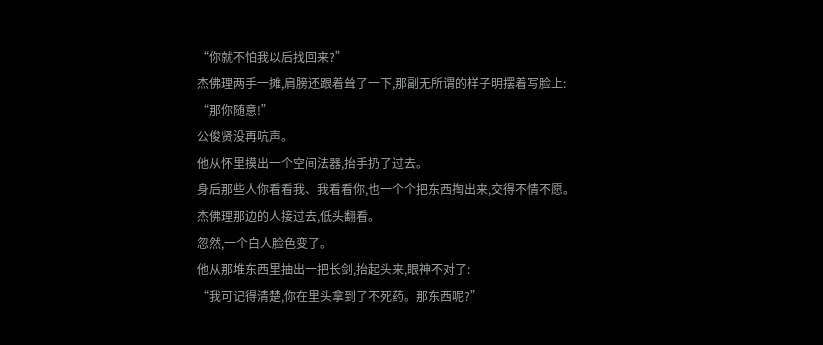“你就不怕我以后找回来?”
杰佛理两手一摊,肩膀还跟着耸了一下,那副无所谓的样子明摆着写脸上:
“那你随意!”
公俊贤没再吭声。
他从怀里摸出一个空间法器,抬手扔了过去。
身后那些人你看看我、我看看你,也一个个把东西掏出来,交得不情不愿。
杰佛理那边的人接过去,低头翻看。
忽然,一个白人脸色变了。
他从那堆东西里抽出一把长剑,抬起头来,眼神不对了:
“我可记得清楚,你在里头拿到了不死药。那东西呢?”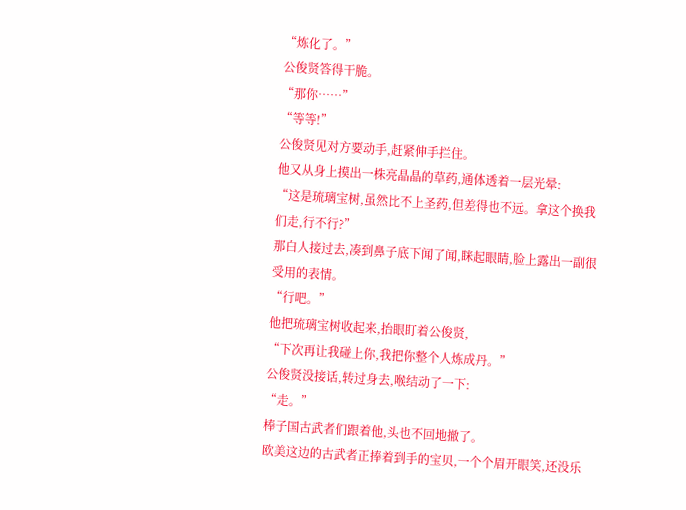“炼化了。”
公俊贤答得干脆。
“那你……”
“等等!”
公俊贤见对方要动手,赶紧伸手拦住。
他又从身上摸出一株亮晶晶的草药,通体透着一层光晕:
“这是琉璃宝树,虽然比不上圣药,但差得也不远。拿这个换我们走,行不行?”
那白人接过去,凑到鼻子底下闻了闻,眯起眼睛,脸上露出一副很受用的表情。
“行吧。”
他把琉璃宝树收起来,抬眼盯着公俊贤,
“下次再让我碰上你,我把你整个人炼成丹。”
公俊贤没接话,转过身去,喉结动了一下:
“走。”
棒子国古武者们跟着他,头也不回地撤了。
欧美这边的古武者正捧着到手的宝贝,一个个眉开眼笑,还没乐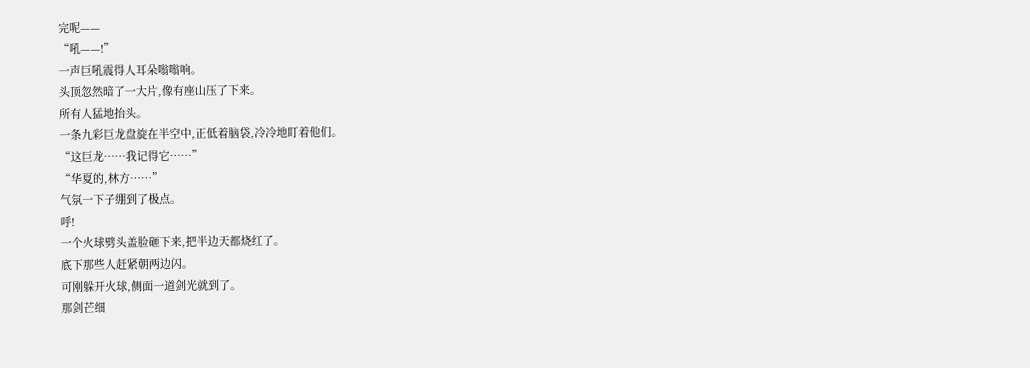完呢——
“吼——!”
一声巨吼震得人耳朵嗡嗡响。
头顶忽然暗了一大片,像有座山压了下来。
所有人猛地抬头。
一条九彩巨龙盘旋在半空中,正低着脑袋,冷冷地盯着他们。
“这巨龙……我记得它……”
“华夏的,林方……”
气氛一下子绷到了极点。
呼!
一个火球劈头盖脸砸下来,把半边天都烧红了。
底下那些人赶紧朝两边闪。
可刚躲开火球,侧面一道剑光就到了。
那剑芒细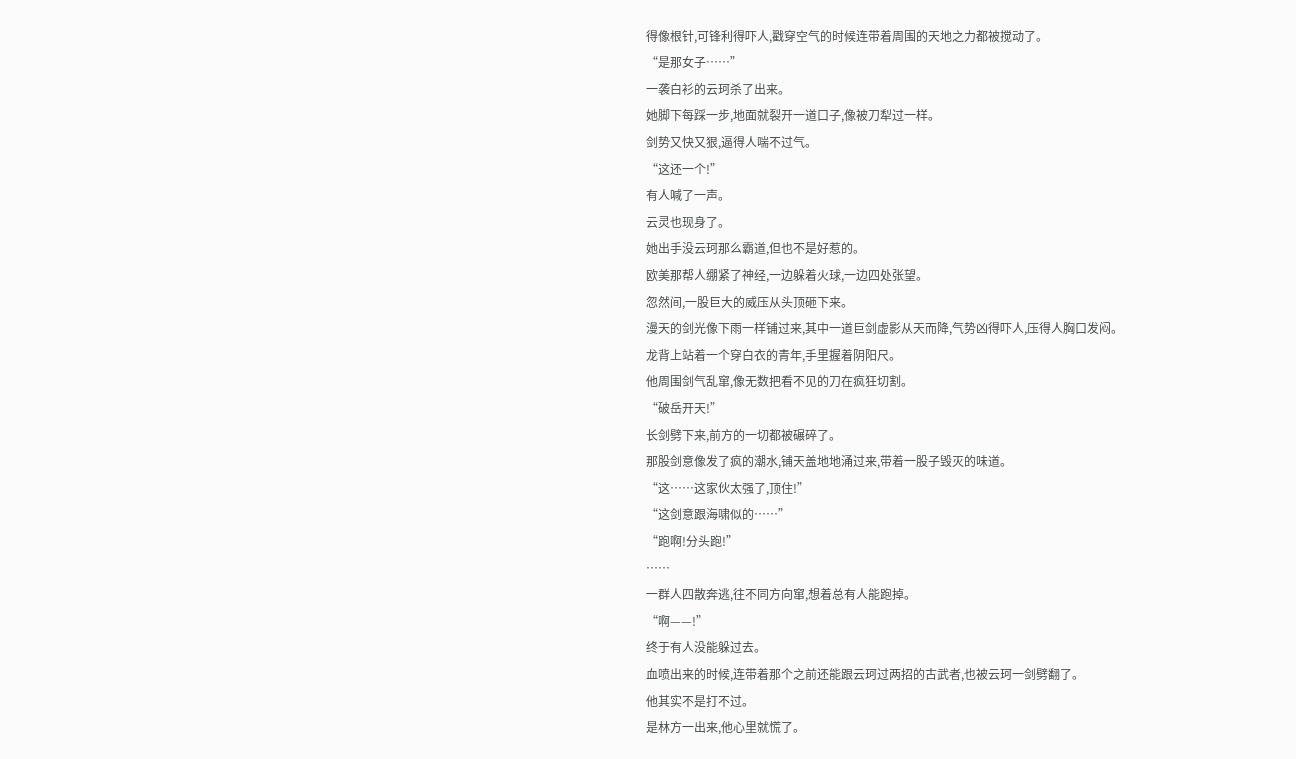得像根针,可锋利得吓人,戳穿空气的时候连带着周围的天地之力都被搅动了。
“是那女子……”
一袭白衫的云珂杀了出来。
她脚下每踩一步,地面就裂开一道口子,像被刀犁过一样。
剑势又快又狠,逼得人喘不过气。
“这还一个!”
有人喊了一声。
云灵也现身了。
她出手没云珂那么霸道,但也不是好惹的。
欧美那帮人绷紧了神经,一边躲着火球,一边四处张望。
忽然间,一股巨大的威压从头顶砸下来。
漫天的剑光像下雨一样铺过来,其中一道巨剑虚影从天而降,气势凶得吓人,压得人胸口发闷。
龙背上站着一个穿白衣的青年,手里握着阴阳尺。
他周围剑气乱窜,像无数把看不见的刀在疯狂切割。
“破岳开天!”
长剑劈下来,前方的一切都被碾碎了。
那股剑意像发了疯的潮水,铺天盖地地涌过来,带着一股子毁灭的味道。
“这……这家伙太强了,顶住!”
“这剑意跟海啸似的……”
“跑啊!分头跑!”
……
一群人四散奔逃,往不同方向窜,想着总有人能跑掉。
“啊——!”
终于有人没能躲过去。
血喷出来的时候,连带着那个之前还能跟云珂过两招的古武者,也被云珂一剑劈翻了。
他其实不是打不过。
是林方一出来,他心里就慌了。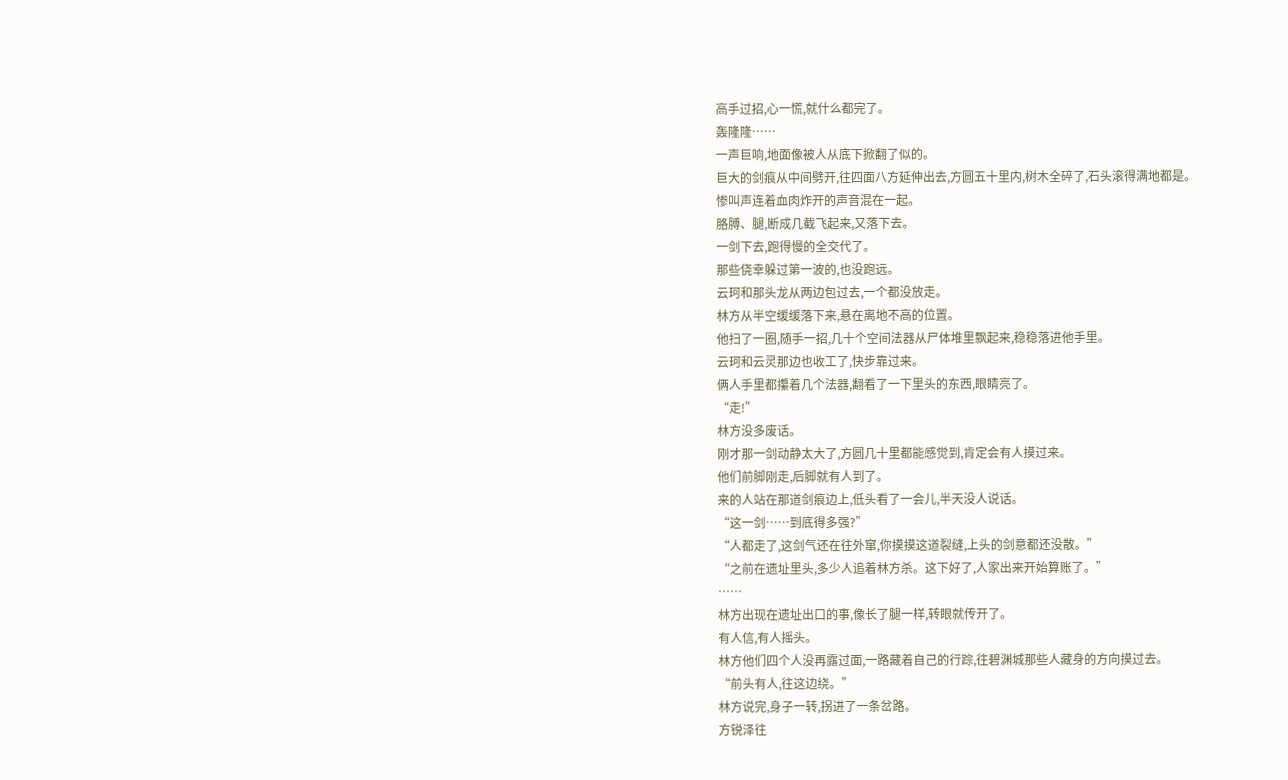高手过招,心一慌,就什么都完了。
轰隆隆……
一声巨响,地面像被人从底下掀翻了似的。
巨大的剑痕从中间劈开,往四面八方延伸出去,方圆五十里内,树木全碎了,石头滚得满地都是。
惨叫声连着血肉炸开的声音混在一起。
胳膊、腿,断成几截飞起来,又落下去。
一剑下去,跑得慢的全交代了。
那些侥幸躲过第一波的,也没跑远。
云珂和那头龙从两边包过去,一个都没放走。
林方从半空缓缓落下来,悬在离地不高的位置。
他扫了一圈,随手一招,几十个空间法器从尸体堆里飘起来,稳稳落进他手里。
云珂和云灵那边也收工了,快步靠过来。
俩人手里都攥着几个法器,翻看了一下里头的东西,眼睛亮了。
“走!”
林方没多废话。
刚才那一剑动静太大了,方圆几十里都能感觉到,肯定会有人摸过来。
他们前脚刚走,后脚就有人到了。
来的人站在那道剑痕边上,低头看了一会儿,半天没人说话。
“这一剑……到底得多强?”
“人都走了,这剑气还在往外窜,你摸摸这道裂缝,上头的剑意都还没散。”
“之前在遗址里头,多少人追着林方杀。这下好了,人家出来开始算账了。”
……
林方出现在遗址出口的事,像长了腿一样,转眼就传开了。
有人信,有人摇头。
林方他们四个人没再露过面,一路藏着自己的行踪,往碧渊城那些人藏身的方向摸过去。
“前头有人,往这边绕。”
林方说完,身子一转,拐进了一条岔路。
方锐泽往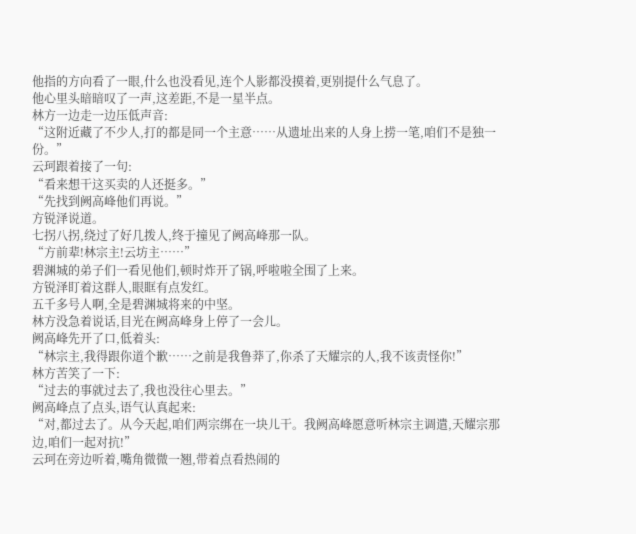他指的方向看了一眼,什么也没看见,连个人影都没摸着,更别提什么气息了。
他心里头暗暗叹了一声,这差距,不是一星半点。
林方一边走一边压低声音:
“这附近藏了不少人,打的都是同一个主意……从遗址出来的人身上捞一笔,咱们不是独一份。”
云珂跟着接了一句:
“看来想干这买卖的人还挺多。”
“先找到阙高峰他们再说。”
方锐泽说道。
七拐八拐,绕过了好几拨人,终于撞见了阙高峰那一队。
“方前辈!林宗主!云坊主……”
碧渊城的弟子们一看见他们,顿时炸开了锅,呼啦啦全围了上来。
方锐泽盯着这群人,眼眶有点发红。
五千多号人啊,全是碧渊城将来的中坚。
林方没急着说话,目光在阙高峰身上停了一会儿。
阙高峰先开了口,低着头:
“林宗主,我得跟你道个歉……之前是我鲁莽了,你杀了天耀宗的人,我不该责怪你!”
林方苦笑了一下:
“过去的事就过去了,我也没往心里去。”
阙高峰点了点头,语气认真起来:
“对,都过去了。从今天起,咱们两宗绑在一块儿干。我阙高峰愿意听林宗主调遣,天耀宗那边,咱们一起对抗!”
云珂在旁边听着,嘴角微微一翘,带着点看热闹的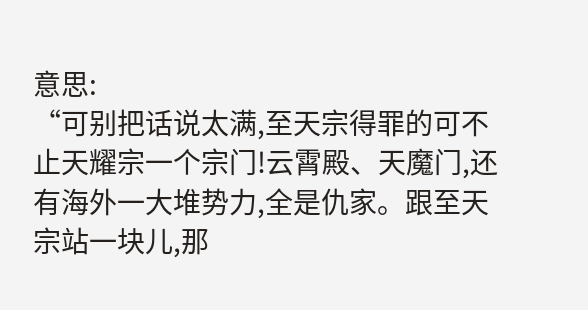意思:
“可别把话说太满,至天宗得罪的可不止天耀宗一个宗门!云霄殿、天魔门,还有海外一大堆势力,全是仇家。跟至天宗站一块儿,那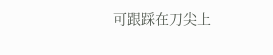可跟踩在刀尖上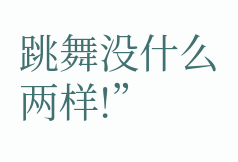跳舞没什么两样!”